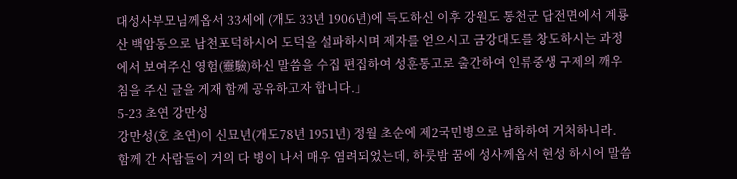대성사부모님께옵서 33세에 (개도 33년 1906년)에 득도하신 이후 강원도 통천군 답전면에서 계룡산 백암동으로 남천포덕하시어 도덕을 설파하시며 제자를 얻으시고 금강대도를 창도하시는 과정에서 보여주신 영험(靈驗)하신 말씀을 수집 편집하여 성훈통고로 출간하여 인류중생 구제의 깨우침을 주신 글을 게재 함께 공유하고자 합니다.」
5-23 초연 강만성
강만성(호 초연)이 신묘년(개도78년 1951년) 정월 초순에 제2국민병으로 남하하여 거처하니라.
함께 간 사람들이 거의 다 병이 나서 매우 염려되었는데, 하룻밤 꿈에 성사께옵서 현성 하시어 말씀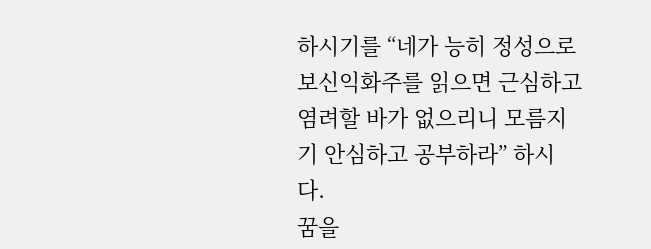하시기를 “네가 능히 정성으로 보신익화주를 읽으면 근심하고 염려할 바가 없으리니 모름지기 안심하고 공부하라” 하시다.
꿈을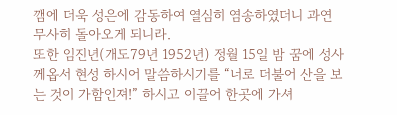깸에 더욱 성은에 감동하여 열심히 염송하였더니 과연 무사히 돌아오게 되니라.
또한 임진년(개도79년 1952년) 정월 15일 밤 꿈에 성사께옵서 현성 하시어 말씀하시기를 “너로 더불어 산을 보는 것이 가함인져!” 하시고 이끌어 한곳에 가셔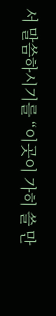서 말씀하시기를 “이곳이 가히 쓸 만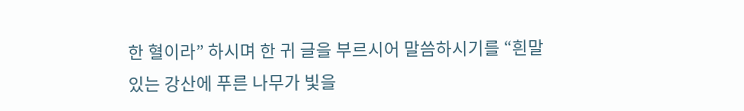한 혈이라” 하시며 한 귀 글을 부르시어 말씀하시기를 “흰말 있는 강산에 푸른 나무가 빛을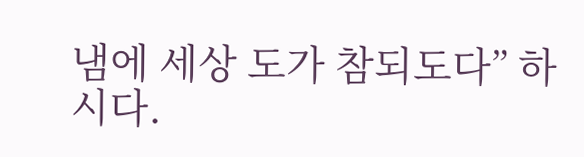냄에 세상 도가 참되도다” 하시다.